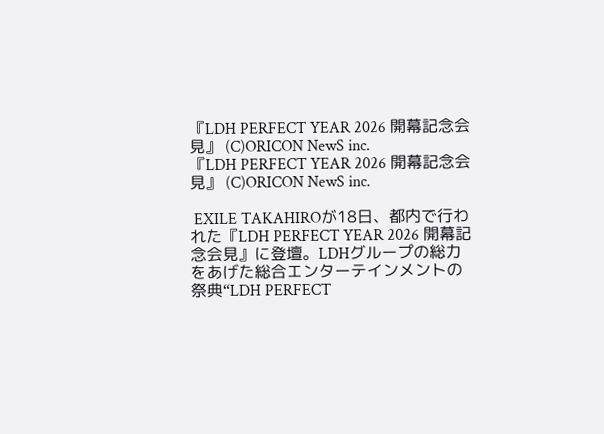『LDH PERFECT YEAR 2026 開幕記念会見』 (C)ORICON NewS inc.
『LDH PERFECT YEAR 2026 開幕記念会見』 (C)ORICON NewS inc.

 EXILE TAKAHIROが18日、都内で行われた『LDH PERFECT YEAR 2026 開幕記念会見』に登壇。LDHグループの総力をあげた総合エンターテインメントの祭典“LDH PERFECT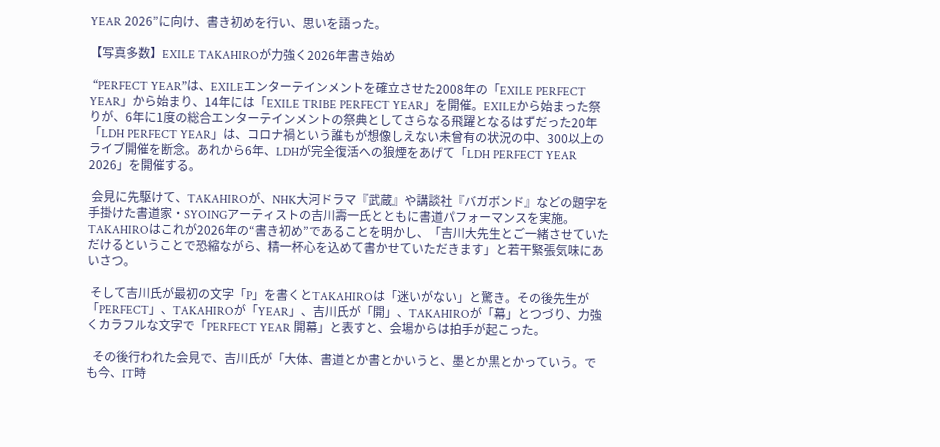YEAR 2026”に向け、書き初めを行い、思いを語った。

【写真多数】EXILE TAKAHIROが力強く2026年書き始め

 “PERFECT YEAR”は、EXILEエンターテインメントを確立させた2008年の「EXILE PERFECT YEAR」から始まり、14年には「EXILE TRIBE PERFECT YEAR」を開催。EXILEから始まった祭りが、6年に1度の総合エンターテインメントの祭典としてさらなる飛躍となるはずだった20年「LDH PERFECT YEAR」は、コロナ禍という誰もが想像しえない未曾有の状況の中、300以上のライブ開催を断念。あれから6年、LDHが完全復活への狼煙をあげて「LDH PERFECT YEAR 2026」を開催する。

 会見に先駆けて、TAKAHIROが、NHK大河ドラマ『武蔵』や講談社『バガボンド』などの題字を手掛けた書道家・SYOINGアーティストの吉川壽一氏とともに書道パフォーマンスを実施。TAKAHIROはこれが2026年の“書き初め”であることを明かし、「吉川大先生とご一緒させていただけるということで恐縮ながら、精一杯心を込めて書かせていただきます」と若干緊張気味にあいさつ。

 そして吉川氏が最初の文字「P」を書くとTAKAHIROは「迷いがない」と驚き。その後先生が「PERFECT」、TAKAHIROが「YEAR」、吉川氏が「開」、TAKAHIROが「幕」とつづり、力強くカラフルな文字で「PERFECT YEAR 開幕」と表すと、会場からは拍手が起こった。

  その後行われた会見で、吉川氏が「大体、書道とか書とかいうと、墨とか黒とかっていう。でも今、IT時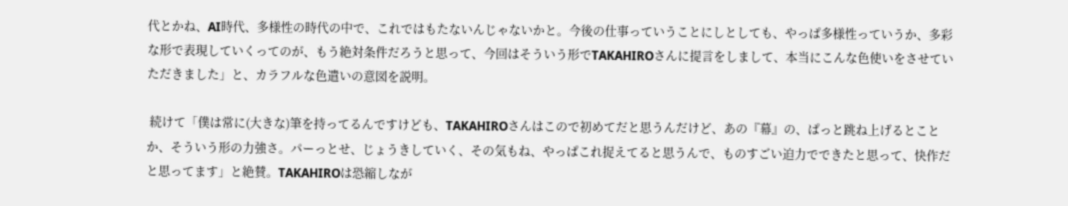代とかね、AI時代、多様性の時代の中で、これではもたないんじゃないかと。今後の仕事っていうことにしとしても、やっぱ多様性っていうか、多彩な形で表現していくってのが、もう絶対条件だろうと思って、今回はそういう形でTAKAHIROさんに提言をしまして、本当にこんな色使いをさせていただきました」と、カラフルな色遣いの意図を説明。

 続けて「僕は常に(大きな)筆を持ってるんですけども、TAKAHIROさんはこので初めてだと思うんだけど、あの『幕』の、ぱっと跳ね上げるとことか、そういう形の力強さ。パーっとせ、じょうきしていく、その気もね、やっぱこれ捉えてると思うんで、ものすごい迫力でできたと思って、快作だと思ってます」と絶賛。TAKAHIROは恐縮しなが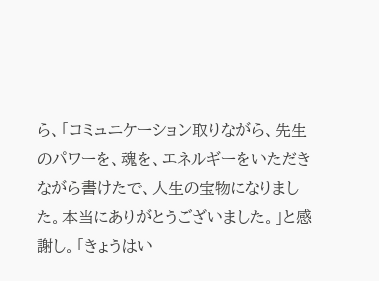ら、「コミュニケーション取りながら、先生のパワーを、魂を、エネルギーをいただきながら書けたで、人生の宝物になりました。本当にありがとうございました。」と感謝し。「きょうはい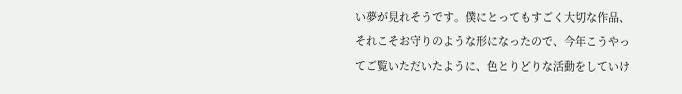い夢が見れそうです。僕にとってもすごく大切な作品、それこそお守りのような形になったので、今年こうやってご覧いただいたように、色とりどりな活動をしていけ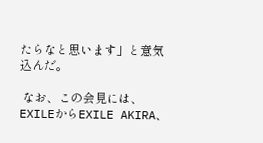たらなと思います」と意気込んだ。

 なお、この会見には、EXILEからEXILE AKIRA、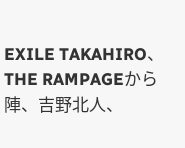EXILE TAKAHIRO、THE RAMPAGEから陣、吉野北人、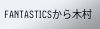FANTASTICSから木村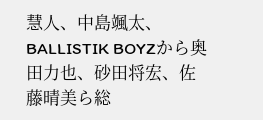慧人、中島颯太、BALLISTIK BOYZから奥田力也、砂田将宏、佐藤晴美ら総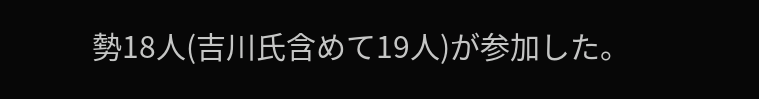勢18人(吉川氏含めて19人)が参加した。